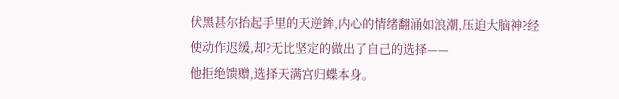伏黑甚尔抬起手里的天逆鉾,内心的情绪翻涌如浪潮,压迫大脑神?经使动作迟缓,却?无比坚定的做出了自己的选择——
他拒绝馈赠,选择天满宫归蝶本身。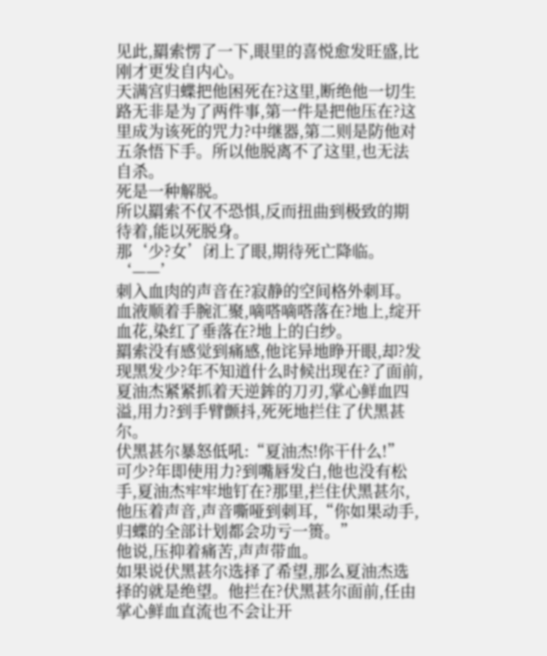见此,羂索愣了一下,眼里的喜悦愈发旺盛,比刚才更发自内心。
天满宫归蝶把他困死在?这里,断绝他一切生路无非是为了两件事,第一件是把他压在?这里成为该死的咒力?中继器,第二则是防他对五条悟下手。所以他脱离不了这里,也无法自杀。
死是一种解脱。
所以羂索不仅不恐惧,反而扭曲到极致的期待着,能以死脱身。
那‘少?女’闭上了眼,期待死亡降临。
‘——’
刺入血肉的声音在?寂静的空间格外刺耳。
血液顺着手腕汇聚,嘀嗒嘀嗒落在?地上,绽开血花,染红了垂落在?地上的白纱。
羂索没有感觉到痛感,他诧异地睁开眼,却?发现黑发少?年不知道什么时候出现在?了面前,夏油杰紧紧抓着天逆鉾的刀刃,掌心鲜血四溢,用力?到手臂颤抖,死死地拦住了伏黑甚尔。
伏黑甚尔暴怒低吼:“夏油杰!你干什么!”
可少?年即使用力?到嘴唇发白,他也没有松手,夏油杰牢牢地钉在?那里,拦住伏黑甚尔,他压着声音,声音嘶哑到刺耳,“你如果动手,归蝶的全部计划都会功亏一篑。”
他说,压抑着痛苦,声声带血。
如果说伏黑甚尔选择了希望,那么夏油杰选择的就是绝望。他拦在?伏黑甚尔面前,任由掌心鲜血直流也不会让开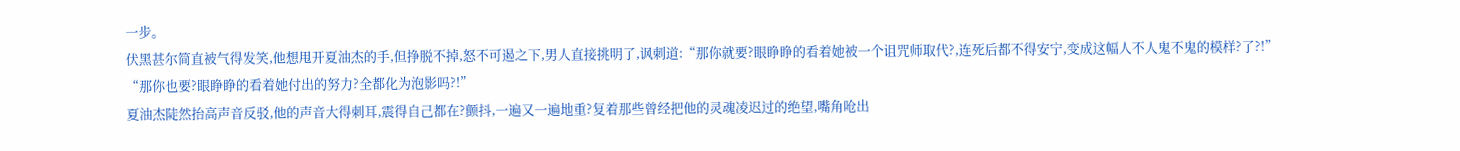一步。
伏黑甚尔简直被气得发笑,他想甩开夏油杰的手,但挣脱不掉,怒不可遏之下,男人直接挑明了,讽刺道:“那你就要?眼睁睁的看着她被一个诅咒师取代?,连死后都不得安宁,变成这幅人不人鬼不鬼的模样?了?!”
“那你也要?眼睁睁的看着她付出的努力?全都化为泡影吗?!”
夏油杰陡然抬高声音反驳,他的声音大得刺耳,震得自己都在?颤抖,一遍又一遍地重?复着那些曾经把他的灵魂凌迟过的绝望,嘴角呛出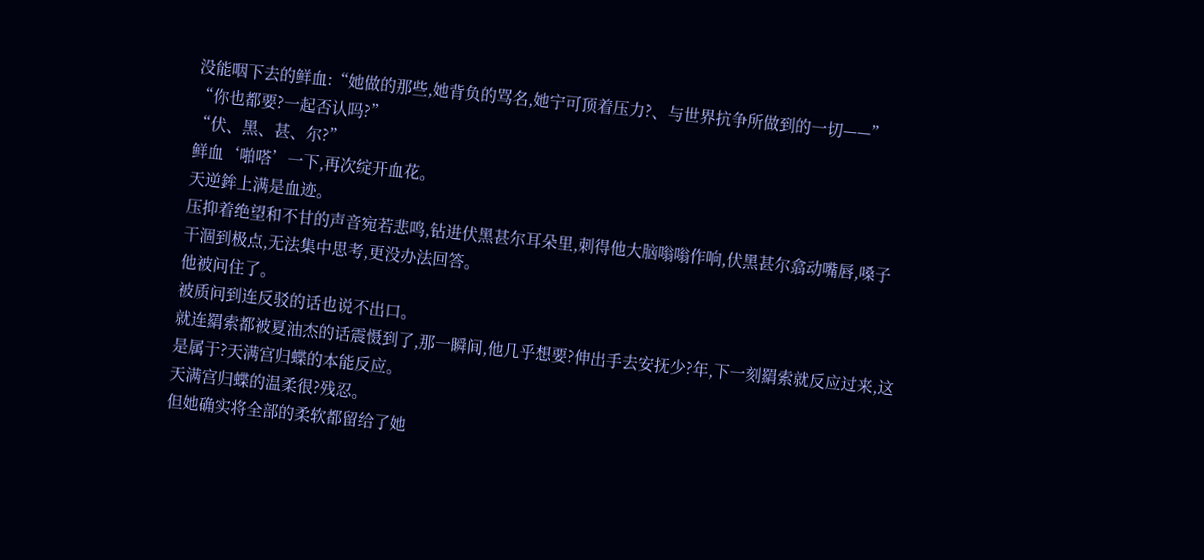没能咽下去的鲜血:“她做的那些,她背负的骂名,她宁可顶着压力?、与世界抗争所做到的一切——”
“你也都要?一起否认吗?”
“伏、黑、甚、尔?”
鲜血‘啪嗒’一下,再次绽开血花。
天逆鉾上满是血迹。
压抑着绝望和不甘的声音宛若悲鸣,钻进伏黑甚尔耳朵里,刺得他大脑嗡嗡作响,伏黑甚尔翕动嘴唇,嗓子干涸到极点,无法集中思考,更没办法回答。
他被问住了。
被质问到连反驳的话也说不出口。
就连羂索都被夏油杰的话震慑到了,那一瞬间,他几乎想要?伸出手去安抚少?年,下一刻羂索就反应过来,这是属于?天满宫归蝶的本能反应。
天满宫归蝶的温柔很?残忍。
但她确实将全部的柔软都留给了她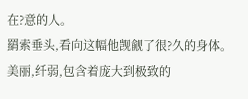在?意的人。
羂索垂头,看向这幅他觊觎了很?久的身体。
美丽,纤弱,包含着庞大到极致的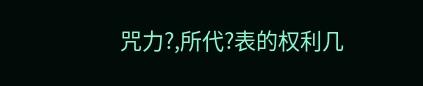咒力?,所代?表的权利几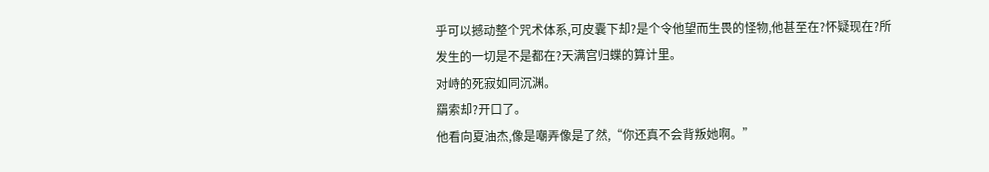乎可以撼动整个咒术体系,可皮囊下却?是个令他望而生畏的怪物,他甚至在?怀疑现在?所发生的一切是不是都在?天满宫归蝶的算计里。
对峙的死寂如同沉渊。
羂索却?开口了。
他看向夏油杰,像是嘲弄像是了然,“你还真不会背叛她啊。”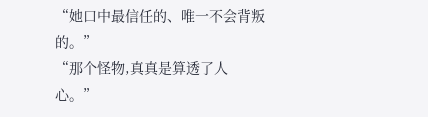“她口中最信任的、唯一不会背叛的。”
“那个怪物,真真是算透了人心。”